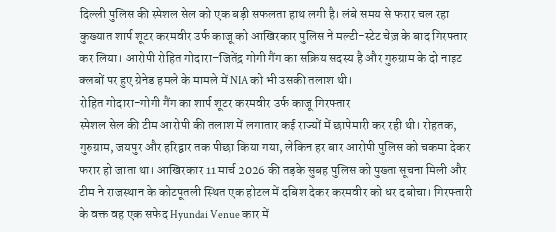दिल्ली पुलिस की स्पेशल सेल को एक बड़ी सफलता हाथ लगी है। लंबे समय से फरार चल रहा कुख्यात शार्प शूटर करमवीर उर्फ काजू को आखिरकार पुलिस ने मल्टी-स्टेट चेज़ के बाद गिरफ्तार कर लिया। आरोपी रोहित गोदारा–जितेंद्र गोगी गैंग का सक्रिय सदस्य है और गुरुग्राम के दो नाइट क्लबों पर हुए ग्रेनेड हमले के मामले में NIA को भी उसकी तलाश थी।
रोहित गोदारा-गोगी गैंग का शार्प शूटर करमवीर उर्फ काजू गिरफ्तार
स्पेशल सेल की टीम आरोपी की तलाश में लगातार कई राज्यों में छापेमारी कर रही थी। रोहतक, गुरुग्राम, जयपुर और हरिद्वार तक पीछा किया गया, लेकिन हर बार आरोपी पुलिस को चकमा देकर फरार हो जाता था। आखिरकार 11 मार्च 2026 की तड़के सुबह पुलिस को पुख्ता सूचना मिली और टीम ने राजस्थान के कोटपूतली स्थित एक होटल में दबिश देकर करमवीर को धर दबोचा। गिरफ्तारी के वक्त वह एक सफेद Hyundai Venue कार में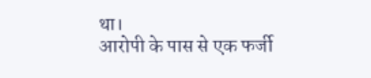था।
आरोपी के पास से एक फर्जी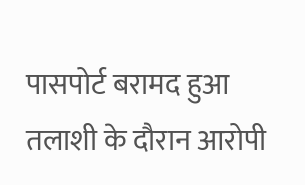पासपोर्ट बरामद हुआ
तलाशी के दौरान आरोपी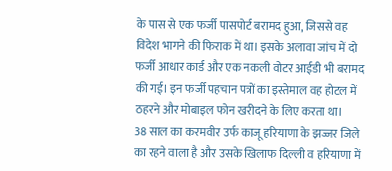के पास से एक फर्जी पासपोर्ट बरामद हुआ, जिससे वह विदेश भागने की फिराक में था। इसके अलावा जांच में दो फर्जी आधार कार्ड और एक नकली वोटर आईडी भी बरामद की गई। इन फर्जी पहचान पत्रों का इस्तेमाल वह होटल में ठहरने और मोबाइल फोन खरीदने के लिए करता था।
38 साल का करमवीर उर्फ काजू हरियाणा के झज्जर जिले का रहने वाला है और उसके खिलाफ दिल्ली व हरियाणा में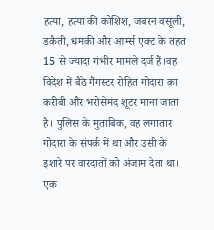हत्या, हत्या की कोशिश, जबरन वसूली, डकैती, धमकी और आर्म्स एक्ट के तहत 15 से ज्यादा गंभीर मामले दर्ज हैं।वह विदेश में बैठे गैंगस्टर रोहित गोदारा का करीबी और भरोसेमंद शूटर माना जाता है। पुलिस के मुताबिक, वह लगातार गोदारा के संपर्क में था और उसी के इशारे पर वारदातों को अंजाम देता था।
एक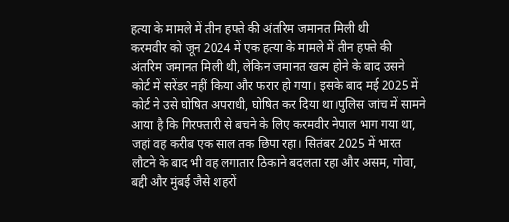हत्या के मामले में तीन हफ्ते की अंतरिम जमानत मिली थी
करमवीर को जून 2024 में एक हत्या के मामले में तीन हफ्ते की अंतरिम जमानत मिली थी, लेकिन जमानत खत्म होने के बाद उसने कोर्ट में सरेंडर नहीं किया और फरार हो गया। इसके बाद मई 2025 में कोर्ट ने उसे घोषित अपराधी, घोषित कर दिया था।पुलिस जांच में सामने आया है कि गिरफ्तारी से बचने के लिए करमवीर नेपाल भाग गया था, जहां वह करीब एक साल तक छिपा रहा। सितंबर 2025 में भारत लौटने के बाद भी वह लगातार ठिकाने बदलता रहा और असम, गोवा, बद्दी और मुंबई जैसे शहरों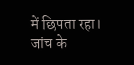में छिपता रहा।
जांच के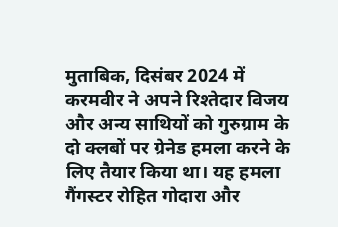मुताबिक, दिसंबर 2024 में करमवीर ने अपने रिश्तेदार विजय और अन्य साथियों को गुरुग्राम के दो क्लबों पर ग्रेनेड हमला करने के लिए तैयार किया था। यह हमला गैंगस्टर रोहित गोदारा और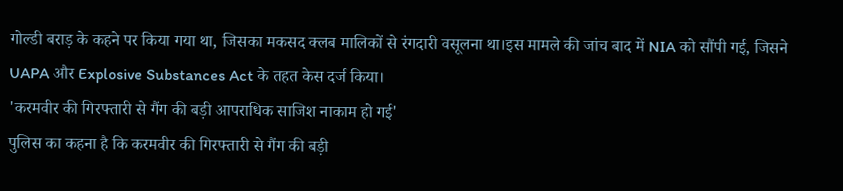गोल्डी बराड़ के कहने पर किया गया था, जिसका मकसद क्लब मालिकों से रंगदारी वसूलना था।इस मामले की जांच बाद में NIA को सौंपी गई, जिसने UAPA और Explosive Substances Act के तहत केस दर्ज किया।
'करमवीर की गिरफ्तारी से गैंग की बड़ी आपराधिक साजिश नाकाम हो गई'
पुलिस का कहना है कि करमवीर की गिरफ्तारी से गैंग की बड़ी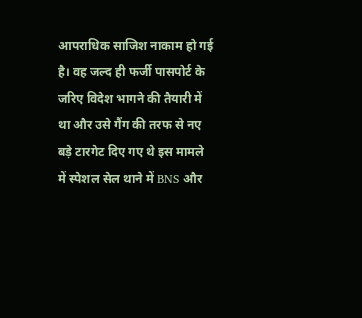आपराधिक साजिश नाकाम हो गई है। वह जल्द ही फर्जी पासपोर्ट के जरिए विदेश भागने की तैयारी में था और उसे गैंग की तरफ से नए बड़े टारगेट दिए गए थे इस मामले में स्पेशल सेल थाने में BNS और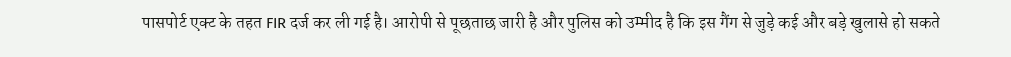पासपोर्ट एक्ट के तहत FIR दर्ज कर ली गई है। आरोपी से पूछताछ जारी है और पुलिस को उम्मीद है कि इस गैंग से जुड़े कई और बड़े खुलासे हो सकते